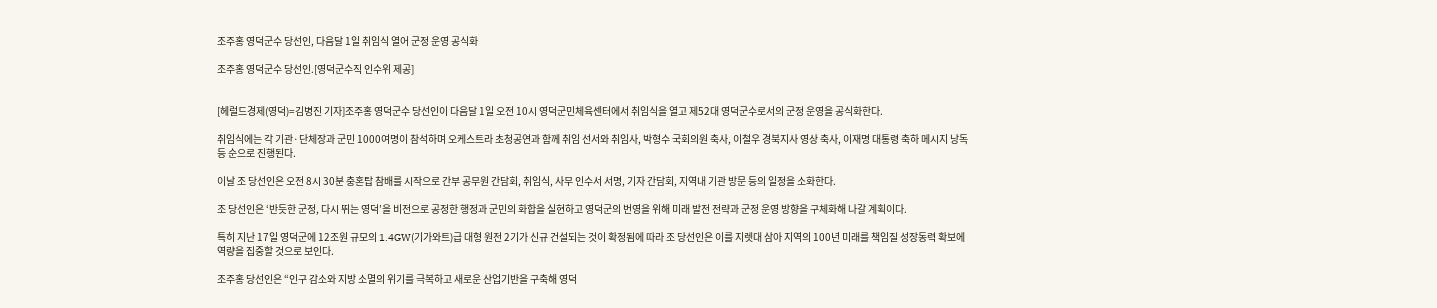조주홍 영덕군수 당선인, 다음달 1일 취임식 열어 군정 운영 공식화

조주홍 영덕군수 당선인.[영덕군수직 인수위 제공]


[헤럴드경제(영덕)=김병진 기자]조주홍 영덕군수 당선인이 다음달 1일 오전 10시 영덕군민체육센터에서 취임식을 열고 제52대 영덕군수로서의 군정 운영을 공식화한다.

취임식에는 각 기관·단체장과 군민 1000여명이 참석하며 오케스트라 초청공연과 함께 취임 선서와 취임사, 박형수 국회의원 축사, 이철우 경북지사 영상 축사, 이재명 대통령 축하 메시지 낭독 등 순으로 진행된다.

이날 조 당선인은 오전 8시 30분 충혼탑 참배를 시작으로 간부 공무원 간담회, 취임식, 사무 인수서 서명, 기자 간담회, 지역내 기관 방문 등의 일정을 소화한다.

조 당선인은 ‘반듯한 군정, 다시 뛰는 영덕’을 비전으로 공정한 행정과 군민의 화합을 실현하고 영덕군의 번영을 위해 미래 발전 전략과 군정 운영 방향을 구체화해 나갈 계획이다.

특히 지난 17일 영덕군에 12조원 규모의 1.4GW(기가와트)급 대형 원전 2기가 신규 건설되는 것이 확정됨에 따라 조 당선인은 이를 지렛대 삼아 지역의 100년 미래를 책임질 성장동력 확보에 역량을 집중할 것으로 보인다.

조주홍 당선인은 “인구 감소와 지방 소멸의 위기를 극복하고 새로운 산업기반을 구축해 영덕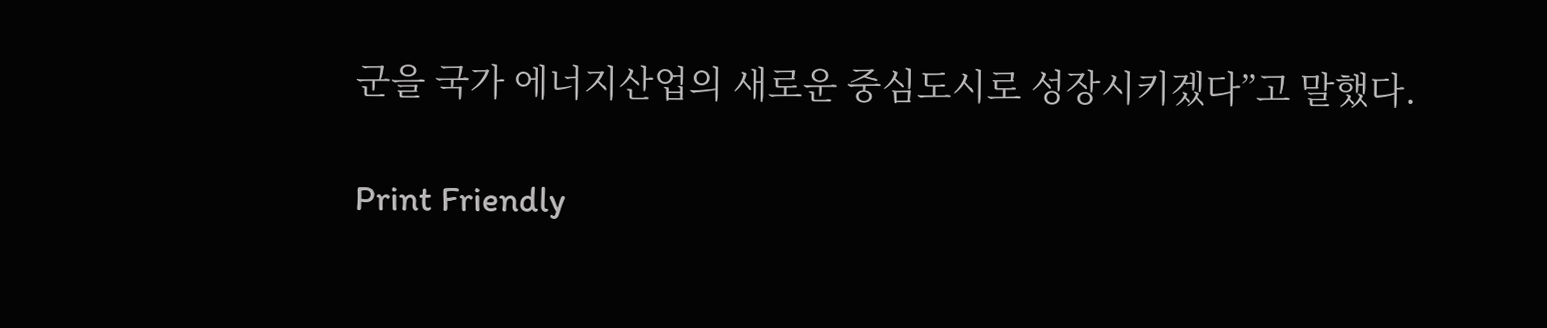군을 국가 에너지산업의 새로운 중심도시로 성장시키겠다”고 말했다.

Print Friendly